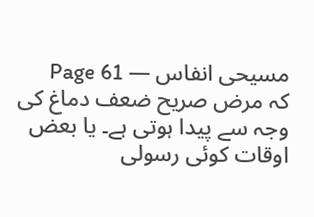مسیحی انفاس — Page 61
کہ مرض صریح ضعف دماغ کی وجہ سے پیدا ہوتی ہے۔ یا بعض اوقات کوئی رسولی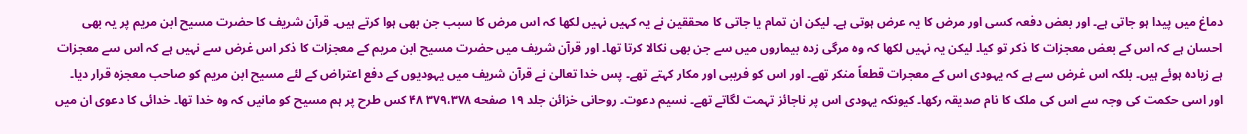دماغ میں پیدا ہو جاتی ہے۔ اور بعض دفعہ کسی اور مرض کا یہ عرض ہوتی ہے۔ لیکن ان تمام یا جاتی کا محققین نے یہ کہیں نہیں لکھا کہ اس مرض کا سبب جن بھی ہوا کرتے ہیں۔ قرآن شریف کا حضرت مسیح ابن مریم پر یہ بھی احسان ہے کہ اس کے بعض معجزات کا ذکر تو کیا۔ لیکن یہ نہیں لکھا کہ وہ مرگی زدہ بیماروں میں سے جن بھی نکالا کرتا تھا۔ اور قرآن شریف میں حضرت مسیح ابن مریم کے معجزات کا ذکر اس غرض سے نہیں ہے کہ اس سے معجزات ہے زیادہ ہوئے ہیں۔ بلکہ اس غرض سے ہے کہ یہودی اس کے معجرات قطعاً منکر تھے۔ اور اس کو فریبی اور مکار کہتے تھے۔ پس خدا تعالیٰ نے قرآن شریف میں یہودیوں کے دفع اعتراض کے لئے مسیح ابن مریم کو صاحب معجزہ قرار دیا۔ اور اسی حکمت کی وجہ سے اس کی ملک کا نام صدیقہ رکھا۔ کیونکہ یہودی اس پر ناجائز تہمت لگاتے تھے۔ نسیم دعوت۔ روحانی خزائن جلد ۱۹ صفحه ۳۷۹،۳۷۸ ۴۸ کس طرح پر ہم مسیح کو مانیں کہ وہ خدا تھا۔ خدائی کا دعوی ان میں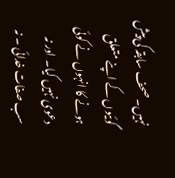نہیں۔ صحف سابقہ کی پیش گوئیوں کے اپنے متعلق ہونے کا انہوں نے کوئی دعوی نہیں کیا۔ اور نہ سب صفات خدائی ۔ نہ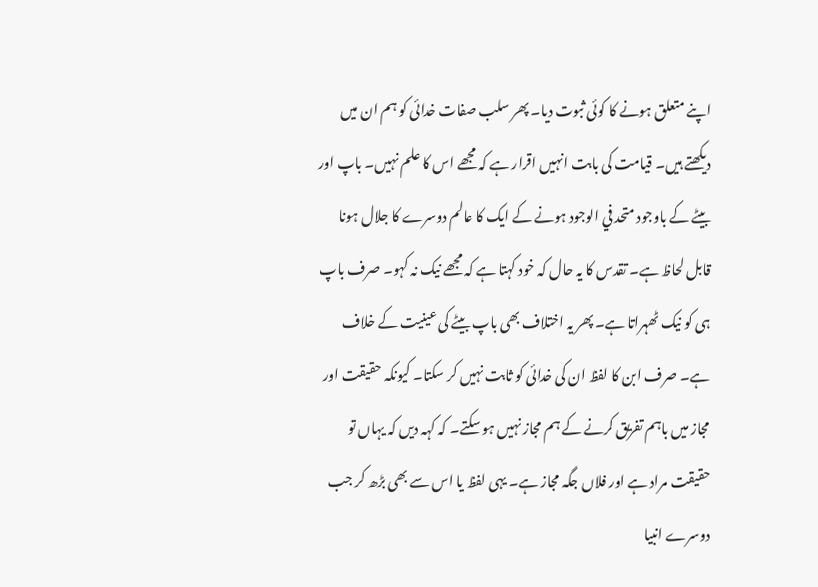اپنے متعلق ہونے کا کوئی ثبوت دیا۔ پھر سلب صفات خدائی کو ہم ان میں دیکھتے ہیں۔ قیامت کی بابت انہیں اقرار ہے کہ مجھے اس کا علم نہیں۔ باپ اور بیٹے کے باوجود متحد في الوجود ہونے کے ایک کا عالم دوسرے کا جلال ہونا قابل لحاظ ہے۔ تقدس کا یہ حال کہ خود کہتا ہے کہ مجھے نیک نہ کہو۔ صرف باپ ہی کو نیک ٹھہراتا ہے۔ پھر یہ اختلاف بھی باپ بیٹے کی عینیت کے خلاف ہے۔ صرف ابن کا لفظ ان کی خدائی کو ثابت نہیں کر سکتا۔ کیونکہ حقیقت اور مجاز میں باہم تفریق کرنے کے ہم مجاز نہیں ہو سکتے۔ کہ کہہ دیں کہ یہاں تو حقیقت مراد ہے اور فلاں جگہ مجاز ہے۔ یہی لفظ یا اس سے بھی بڑھ کر جب دوسرے انبیا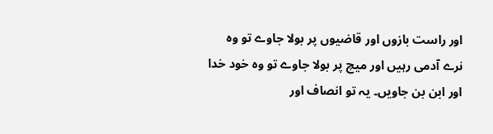اور راست بازوں اور قاضیوں پر بولا جاوے تو وہ نرے آدمی رہیں اور میچ پر بولا جاوے تو وہ خود خدا اور ابن بن جاویں۔ یہ تو انصاف اور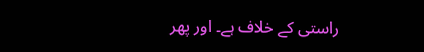راستی کے خلاف ہے۔ اور پھر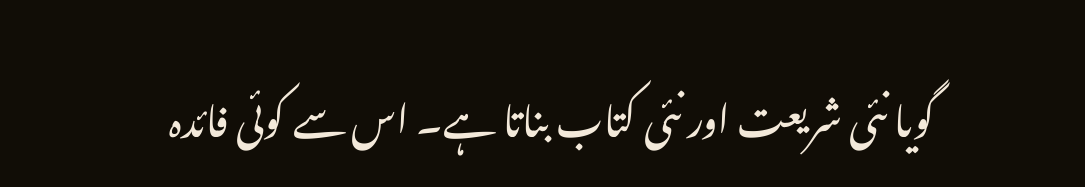گویا نئی شریعت اور نئی کتاب بناتا ہے۔ اس سے کوئی فائدہ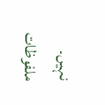نہیں۔ ملفوظات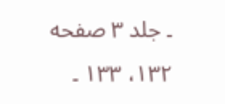۔ جلد ۳ صفحه ۱۳۲، ۱۳۳ ۔